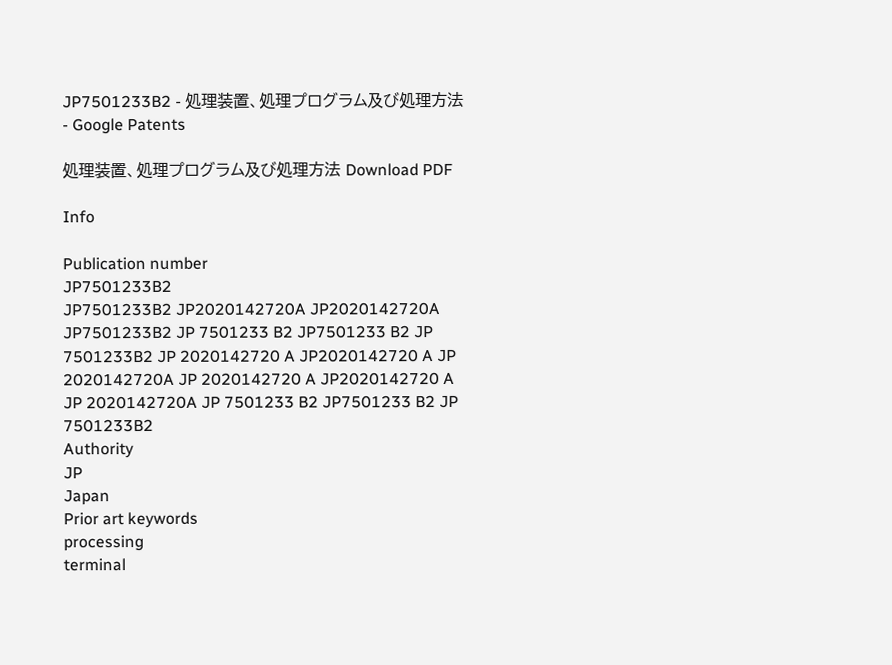JP7501233B2 - 処理装置、処理プログラム及び処理方法 - Google Patents

処理装置、処理プログラム及び処理方法 Download PDF

Info

Publication number
JP7501233B2
JP7501233B2 JP2020142720A JP2020142720A JP7501233B2 JP 7501233 B2 JP7501233 B2 JP 7501233B2 JP 2020142720 A JP2020142720 A JP 2020142720A JP 2020142720 A JP2020142720 A JP 2020142720A JP 7501233 B2 JP7501233 B2 JP 7501233B2
Authority
JP
Japan
Prior art keywords
processing
terminal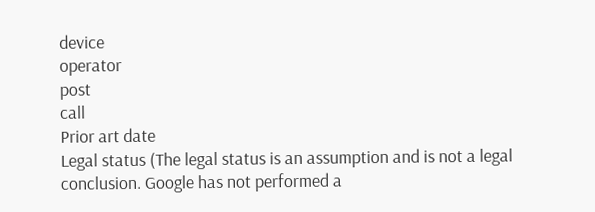device
operator
post
call
Prior art date
Legal status (The legal status is an assumption and is not a legal conclusion. Google has not performed a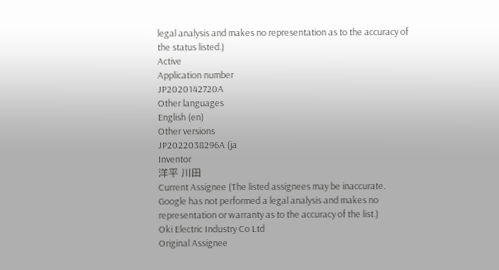legal analysis and makes no representation as to the accuracy of the status listed.)
Active
Application number
JP2020142720A
Other languages
English (en)
Other versions
JP2022038296A (ja
Inventor
洋平 川田
Current Assignee (The listed assignees may be inaccurate. Google has not performed a legal analysis and makes no representation or warranty as to the accuracy of the list.)
Oki Electric Industry Co Ltd
Original Assignee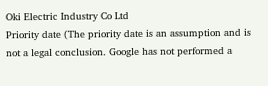Oki Electric Industry Co Ltd
Priority date (The priority date is an assumption and is not a legal conclusion. Google has not performed a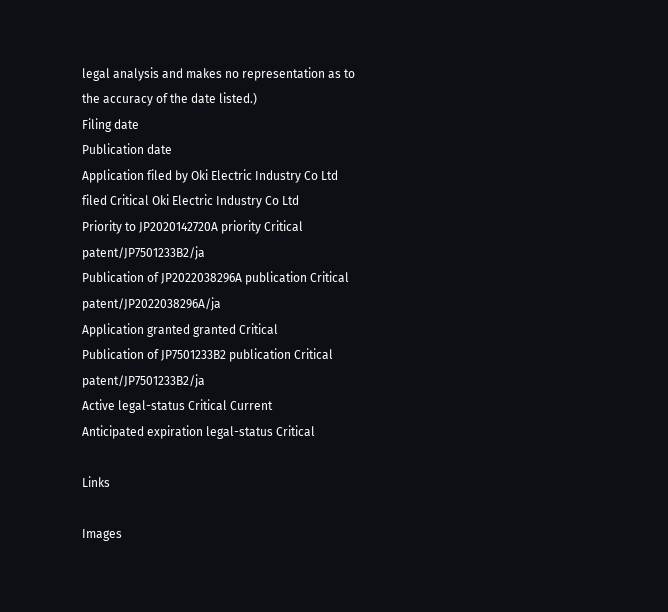legal analysis and makes no representation as to the accuracy of the date listed.)
Filing date
Publication date
Application filed by Oki Electric Industry Co Ltd filed Critical Oki Electric Industry Co Ltd
Priority to JP2020142720A priority Critical patent/JP7501233B2/ja
Publication of JP2022038296A publication Critical patent/JP2022038296A/ja
Application granted granted Critical
Publication of JP7501233B2 publication Critical patent/JP7501233B2/ja
Active legal-status Critical Current
Anticipated expiration legal-status Critical

Links

Images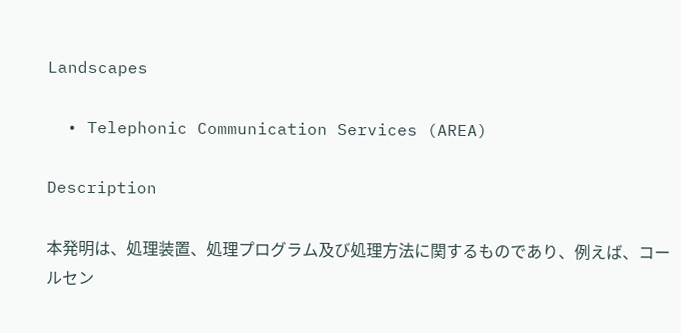Landscapes

  • Telephonic Communication Services (AREA)

Description

本発明は、処理装置、処理プログラム及び処理方法に関するものであり、例えば、コールセン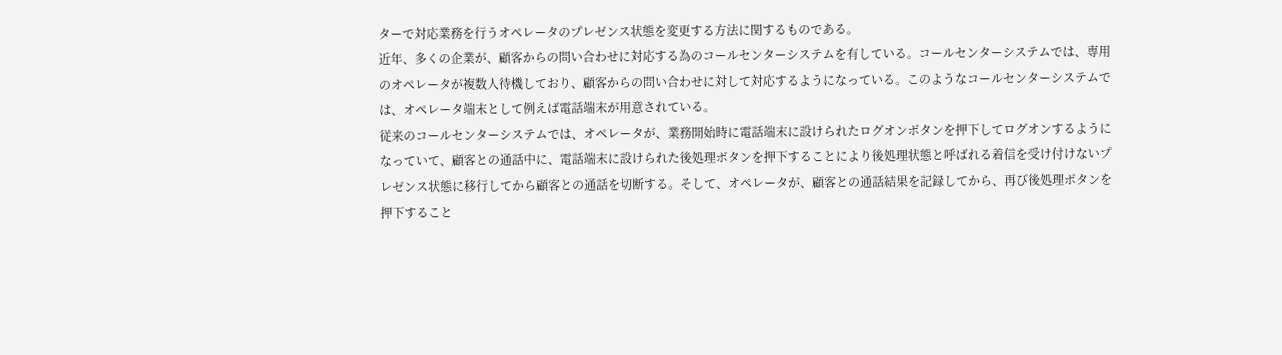ターで対応業務を行うオペレータのプレゼンス状態を変更する方法に関するものである。
近年、多くの企業が、顧客からの問い合わせに対応する為のコールセンターシステムを有している。コールセンターシステムでは、専用のオペレータが複数人待機しており、顧客からの問い合わせに対して対応するようになっている。このようなコールセンターシステムでは、オペレータ端末として例えば電話端末が用意されている。
従来のコールセンターシステムでは、オペレータが、業務開始時に電話端末に設けられたログオンボタンを押下してログオンするようになっていて、顧客との通話中に、電話端末に設けられた後処理ボタンを押下することにより後処理状態と呼ばれる着信を受け付けないプレゼンス状態に移行してから顧客との通話を切断する。そして、オペレータが、顧客との通話結果を記録してから、再び後処理ボタンを押下すること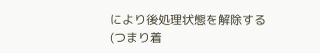により後処理状態を解除する(つまり着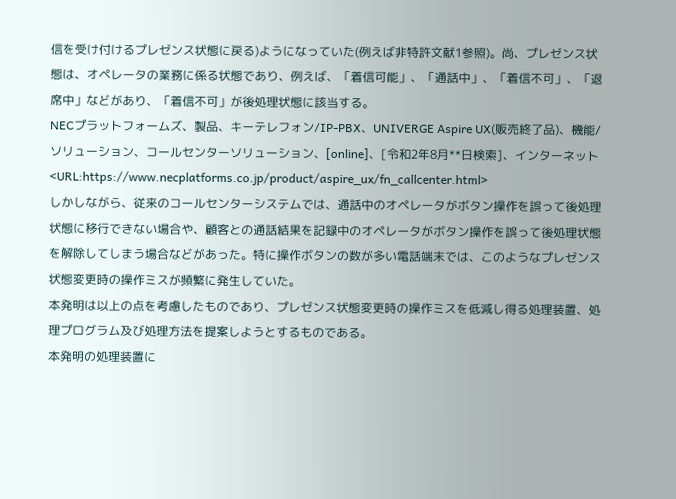信を受け付けるプレゼンス状態に戻る)ようになっていた(例えば非特許文献1参照)。尚、プレゼンス状態は、オペレータの業務に係る状態であり、例えば、「着信可能」、「通話中」、「着信不可」、「退席中」などがあり、「着信不可」が後処理状態に該当する。
NECプラットフォームズ、製品、キーテレフォン/IP-PBX、UNIVERGE Aspire UX(販売終了品)、機能/ソリューション、コールセンターソリューション、[online]、[令和2年8月**日検索]、インターネット<URL:https://www.necplatforms.co.jp/product/aspire_ux/fn_callcenter.html>
しかしながら、従来のコールセンターシステムでは、通話中のオペレータがボタン操作を誤って後処理状態に移行できない場合や、顧客との通話結果を記録中のオペレータがボタン操作を誤って後処理状態を解除してしまう場合などがあった。特に操作ボタンの数が多い電話端末では、このようなプレゼンス状態変更時の操作ミスが頻繁に発生していた。
本発明は以上の点を考慮したものであり、プレゼンス状態変更時の操作ミスを低減し得る処理装置、処理プログラム及び処理方法を提案しようとするものである。
本発明の処理装置に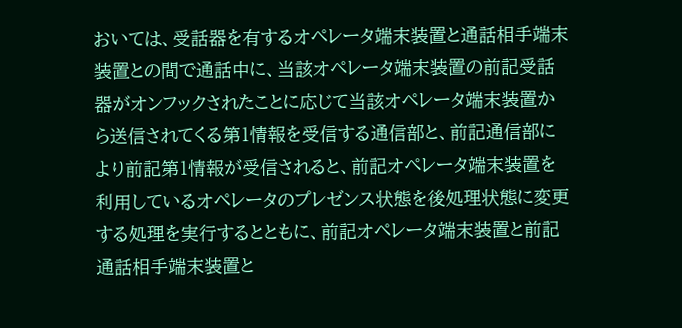おいては、受話器を有するオペレータ端末装置と通話相手端末装置との間で通話中に、当該オペレータ端末装置の前記受話器がオンフックされたことに応じて当該オペレータ端末装置から送信されてくる第1情報を受信する通信部と、前記通信部により前記第1情報が受信されると、前記オペレータ端末装置を利用しているオペレータのプレゼンス状態を後処理状態に変更する処理を実行するとともに、前記オペレータ端末装置と前記通話相手端末装置と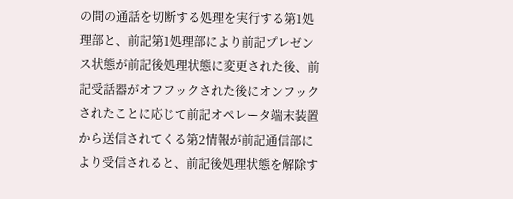の間の通話を切断する処理を実行する第1処理部と、前記第1処理部により前記プレゼンス状態が前記後処理状態に変更された後、前記受話器がオフフックされた後にオンフックされたことに応じて前記オペレータ端末装置から送信されてくる第2情報が前記通信部により受信されると、前記後処理状態を解除す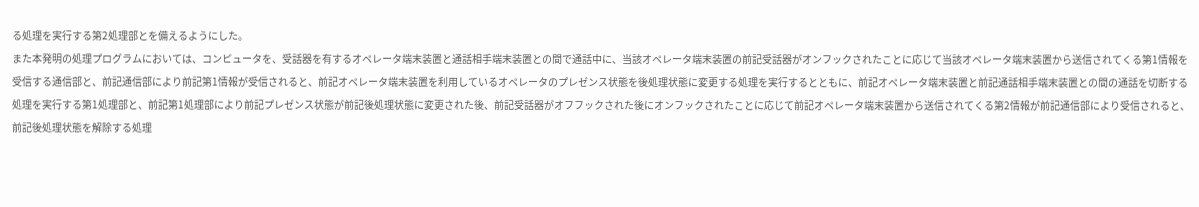る処理を実行する第2処理部とを備えるようにした。
また本発明の処理プログラムにおいては、コンピュータを、受話器を有するオペレータ端末装置と通話相手端末装置との間で通話中に、当該オペレータ端末装置の前記受話器がオンフックされたことに応じて当該オペレータ端末装置から送信されてくる第1情報を受信する通信部と、前記通信部により前記第1情報が受信されると、前記オペレータ端末装置を利用しているオペレータのプレゼンス状態を後処理状態に変更する処理を実行するとともに、前記オペレータ端末装置と前記通話相手端末装置との間の通話を切断する処理を実行する第1処理部と、前記第1処理部により前記プレゼンス状態が前記後処理状態に変更された後、前記受話器がオフフックされた後にオンフックされたことに応じて前記オペレータ端末装置から送信されてくる第2情報が前記通信部により受信されると、前記後処理状態を解除する処理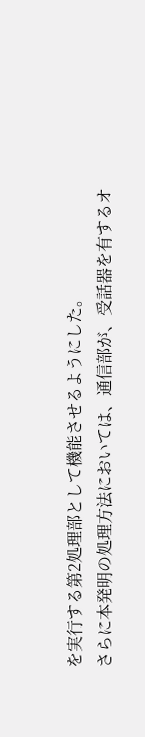を実行する第2処理部として機能させるようにした。
さらに本発明の処理方法においては、通信部が、受話器を有するオ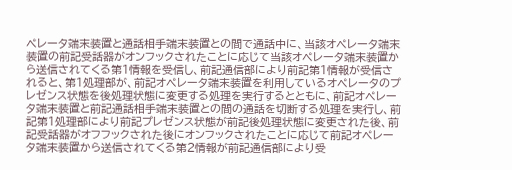ペレータ端末装置と通話相手端末装置との間で通話中に、当該オペレータ端末装置の前記受話器がオンフックされたことに応じて当該オペレータ端末装置から送信されてくる第1情報を受信し、前記通信部により前記第1情報が受信されると、第1処理部が、前記オペレータ端末装置を利用しているオペレータのプレゼンス状態を後処理状態に変更する処理を実行するとともに、前記オペレータ端末装置と前記通話相手端末装置との間の通話を切断する処理を実行し、前記第1処理部により前記プレゼンス状態が前記後処理状態に変更された後、前記受話器がオフフックされた後にオンフックされたことに応じて前記オペレータ端末装置から送信されてくる第2情報が前記通信部により受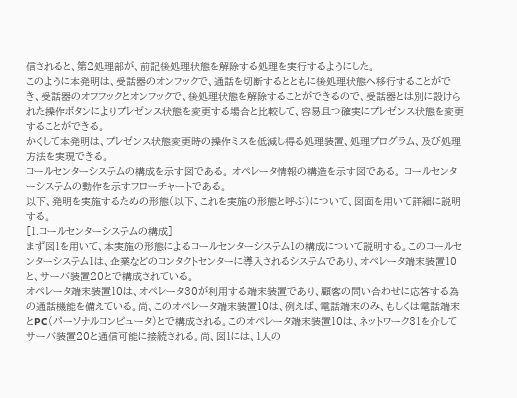信されると、第2処理部が、前記後処理状態を解除する処理を実行するようにした。
このように本発明は、受話器のオンフックで、通話を切断するとともに後処理状態へ移行することができ、受話器のオフフックとオンフックで、後処理状態を解除することができるので、受話器とは別に設けられた操作ボタンによりプレゼンス状態を変更する場合と比較して、容易且つ確実にプレゼンス状態を変更することができる。
かくして本発明は、プレゼンス状態変更時の操作ミスを低減し得る処理装置、処理プログラム、及び処理方法を実現できる。
コールセンターシステムの構成を示す図である。 オペレータ情報の構造を示す図である。 コールセンターシステムの動作を示すフローチャートである。
以下、発明を実施するための形態(以下、これを実施の形態と呼ぶ)について、図面を用いて詳細に説明する。
[1.コールセンターシステムの構成]
まず図1を用いて、本実施の形態によるコールセンターシステム1の構成について説明する。このコールセンターシステム1は、企業などのコンタクトセンターに導入されるシステムであり、オペレータ端末装置10と、サーバ装置20とで構成されている。
オペレータ端末装置10は、オペレータ30が利用する端末装置であり、顧客の問い合わせに応答する為の通話機能を備えている。尚、このオペレータ端末装置10は、例えば、電話端末のみ、もしくは電話端末とPC(パーソナルコンピュータ)とで構成される。このオペレータ端末装置10は、ネットワーク31を介してサーバ装置20と通信可能に接続される。尚、図1には、1人の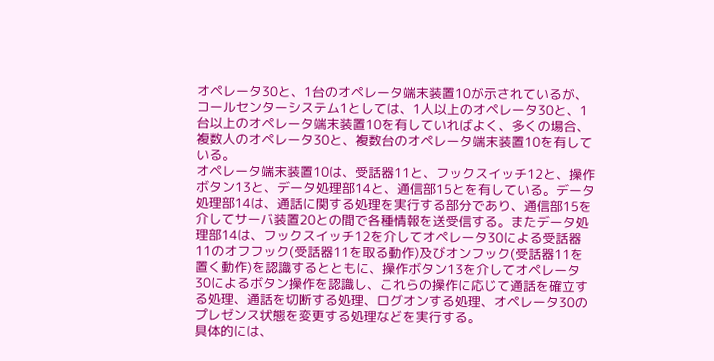オペレータ30と、1台のオペレータ端末装置10が示されているが、コールセンターシステム1としては、1人以上のオペレータ30と、1台以上のオペレータ端末装置10を有していればよく、多くの場合、複数人のオペレータ30と、複数台のオペレータ端末装置10を有している。
オペレータ端末装置10は、受話器11と、フックスイッチ12と、操作ボタン13と、データ処理部14と、通信部15とを有している。データ処理部14は、通話に関する処理を実行する部分であり、通信部15を介してサーバ装置20との間で各種情報を送受信する。またデータ処理部14は、フックスイッチ12を介してオペレータ30による受話器11のオフフック(受話器11を取る動作)及びオンフック(受話器11を置く動作)を認識するとともに、操作ボタン13を介してオペレータ30によるボタン操作を認識し、これらの操作に応じて通話を確立する処理、通話を切断する処理、ログオンする処理、オペレータ30のプレゼンス状態を変更する処理などを実行する。
具体的には、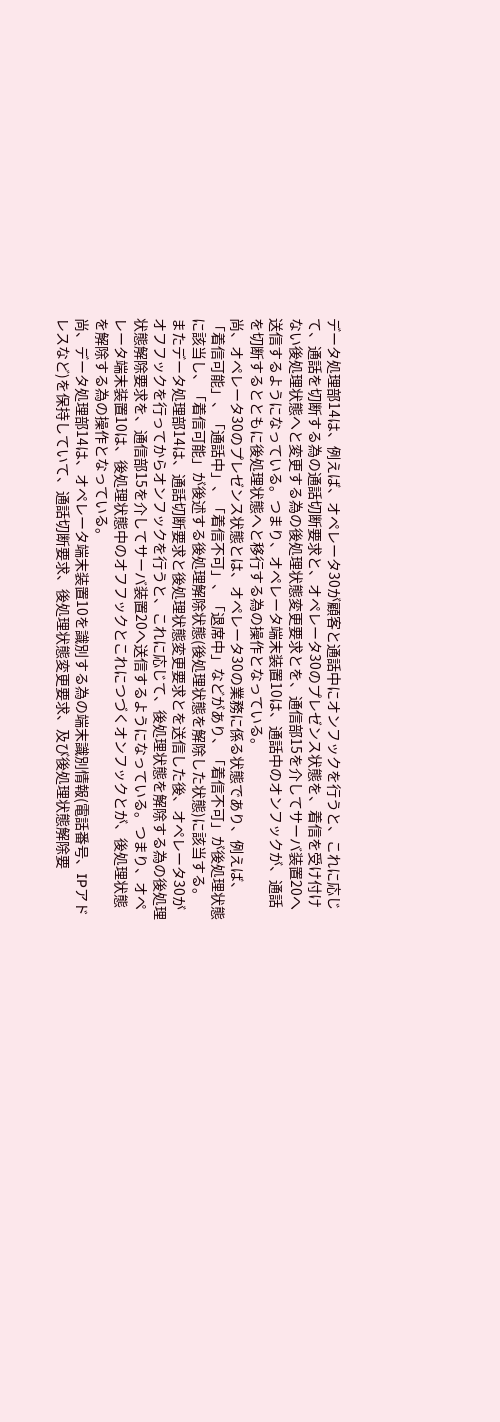データ処理部14は、例えば、オペレータ30が顧客と通話中にオンフックを行うと、これに応じて、通話を切断する為の通話切断要求と、オペレータ30のプレゼンス状態を、着信を受け付けない後処理状態へと変更する為の後処理状態変更要求とを、通信部15を介してサーバ装置20へ送信するようになっている。つまり、オペレータ端末装置10は、通話中のオンフックが、通話を切断するとともに後処理状態へと移行する為の操作となっている。
尚、オペレータ30のプレゼンス状態とは、オペレータ30の業務に係る状態であり、例えば、「着信可能」、「通話中」、「着信不可」、「退席中」などがあり、「着信不可」が後処理状態に該当し、「着信可能」が後述する後処理解除状態(後処理状態を解除した状態)に該当する。
またデータ処理部14は、通話切断要求と後処理状態変更要求とを送信した後、オペレータ30がオフフックを行ってからオンフックを行うと、これに応じて、後処理状態を解除する為の後処理状態解除要求を、通信部15を介してサーバ装置20へ送信するようになっている。つまり、オペレータ端末装置10は、後処理状態中のオフフックとこれにつづくオンフックとが、後処理状態を解除する為の操作となっている。
尚、データ処理部14は、オペレータ端末装置10を識別する為の端末識別情報(電話番号、IPアドレスなど)を保持していて、通話切断要求、後処理状態変更要求、及び後処理状態解除要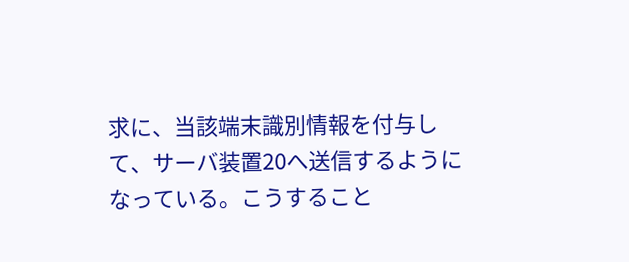求に、当該端末識別情報を付与して、サーバ装置20へ送信するようになっている。こうすること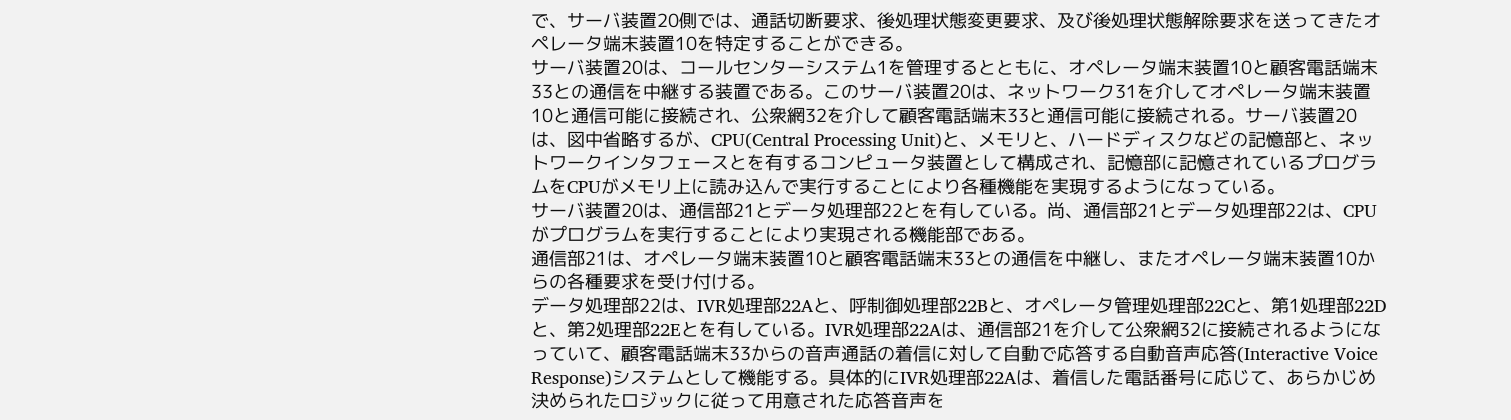で、サーバ装置20側では、通話切断要求、後処理状態変更要求、及び後処理状態解除要求を送ってきたオペレータ端末装置10を特定することができる。
サーバ装置20は、コールセンターシステム1を管理するとともに、オペレータ端末装置10と顧客電話端末33との通信を中継する装置である。このサーバ装置20は、ネットワーク31を介してオペレータ端末装置10と通信可能に接続され、公衆網32を介して顧客電話端末33と通信可能に接続される。サーバ装置20は、図中省略するが、CPU(Central Processing Unit)と、メモリと、ハードディスクなどの記憶部と、ネットワークインタフェースとを有するコンピュータ装置として構成され、記憶部に記憶されているプログラムをCPUがメモリ上に読み込んで実行することにより各種機能を実現するようになっている。
サーバ装置20は、通信部21とデータ処理部22とを有している。尚、通信部21とデータ処理部22は、CPUがプログラムを実行することにより実現される機能部である。
通信部21は、オペレータ端末装置10と顧客電話端末33との通信を中継し、またオペレータ端末装置10からの各種要求を受け付ける。
データ処理部22は、IVR処理部22Aと、呼制御処理部22Bと、オペレータ管理処理部22Cと、第1処理部22Dと、第2処理部22Eとを有している。IVR処理部22Aは、通信部21を介して公衆網32に接続されるようになっていて、顧客電話端末33からの音声通話の着信に対して自動で応答する自動音声応答(Interactive Voice Response)システムとして機能する。具体的にIVR処理部22Aは、着信した電話番号に応じて、あらかじめ決められたロジックに従って用意された応答音声を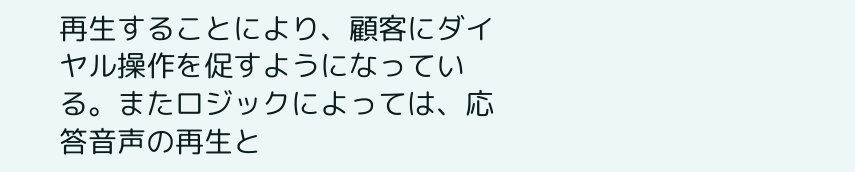再生することにより、顧客にダイヤル操作を促すようになっている。またロジックによっては、応答音声の再生と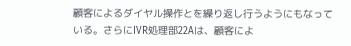顧客によるダイヤル操作とを繰り返し行うようにもなっている。さらにIVR処理部22Aは、顧客によ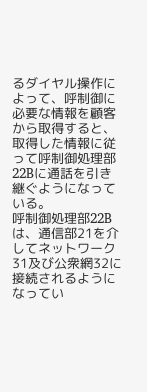るダイヤル操作によって、呼制御に必要な情報を顧客から取得すると、取得した情報に従って呼制御処理部22Bに通話を引き継ぐようになっている。
呼制御処理部22Bは、通信部21を介してネットワーク31及び公衆網32に接続されるようになってい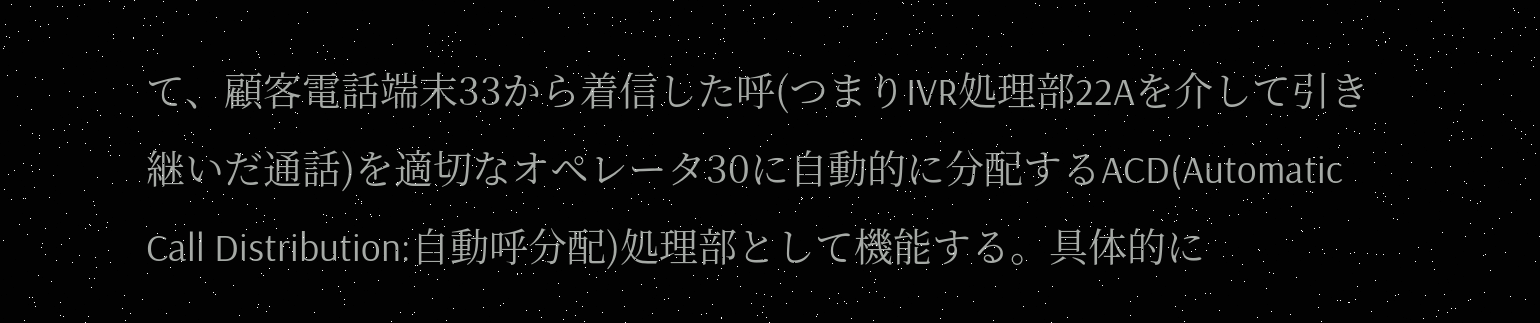て、顧客電話端末33から着信した呼(つまりIVR処理部22Aを介して引き継いだ通話)を適切なオペレータ30に自動的に分配するACD(Automatic Call Distribution:自動呼分配)処理部として機能する。具体的に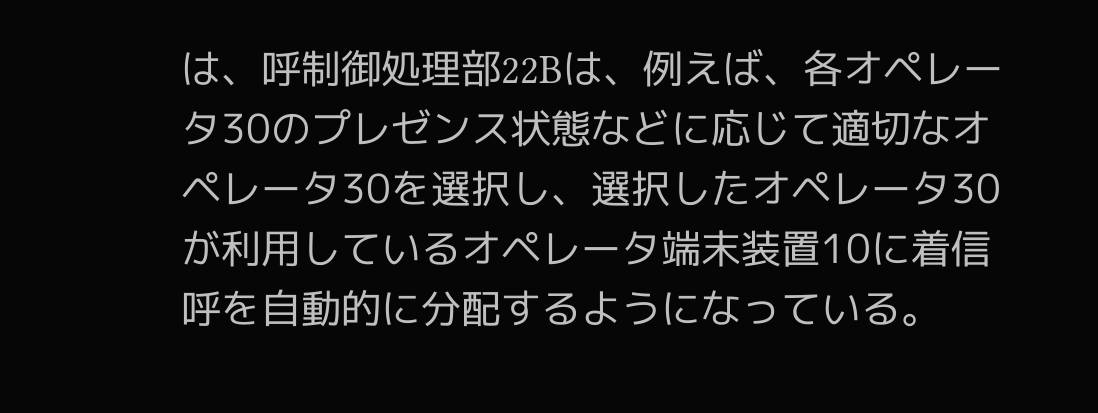は、呼制御処理部22Bは、例えば、各オペレータ30のプレゼンス状態などに応じて適切なオペレータ30を選択し、選択したオペレータ30が利用しているオペレータ端末装置10に着信呼を自動的に分配するようになっている。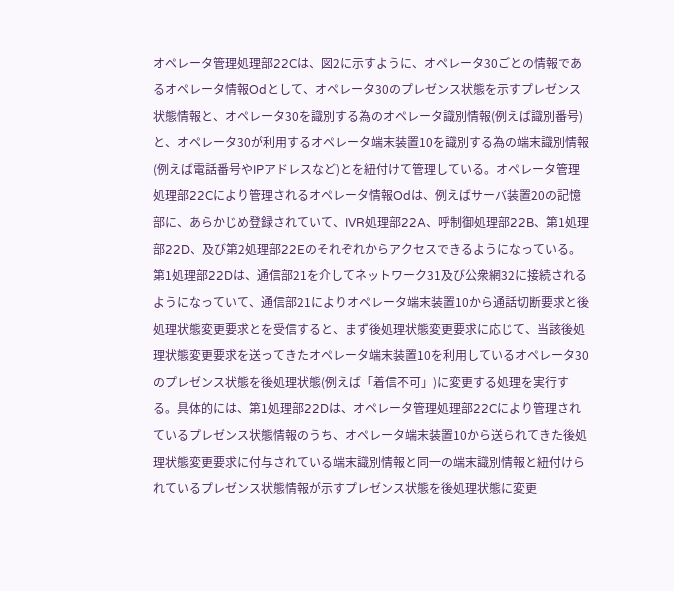オペレータ管理処理部22Cは、図2に示すように、オペレータ30ごとの情報であるオペレータ情報Odとして、オペレータ30のプレゼンス状態を示すプレゼンス状態情報と、オペレータ30を識別する為のオペレータ識別情報(例えば識別番号)と、オペレータ30が利用するオペレータ端末装置10を識別する為の端末識別情報(例えば電話番号やIPアドレスなど)とを紐付けて管理している。オペレータ管理処理部22Cにより管理されるオペレータ情報Odは、例えばサーバ装置20の記憶部に、あらかじめ登録されていて、IVR処理部22A、呼制御処理部22B、第1処理部22D、及び第2処理部22Eのそれぞれからアクセスできるようになっている。
第1処理部22Dは、通信部21を介してネットワーク31及び公衆網32に接続されるようになっていて、通信部21によりオペレータ端末装置10から通話切断要求と後処理状態変更要求とを受信すると、まず後処理状態変更要求に応じて、当該後処理状態変更要求を送ってきたオペレータ端末装置10を利用しているオペレータ30のプレゼンス状態を後処理状態(例えば「着信不可」)に変更する処理を実行する。具体的には、第1処理部22Dは、オペレータ管理処理部22Cにより管理されているプレゼンス状態情報のうち、オペレータ端末装置10から送られてきた後処理状態変更要求に付与されている端末識別情報と同一の端末識別情報と紐付けられているプレゼンス状態情報が示すプレゼンス状態を後処理状態に変更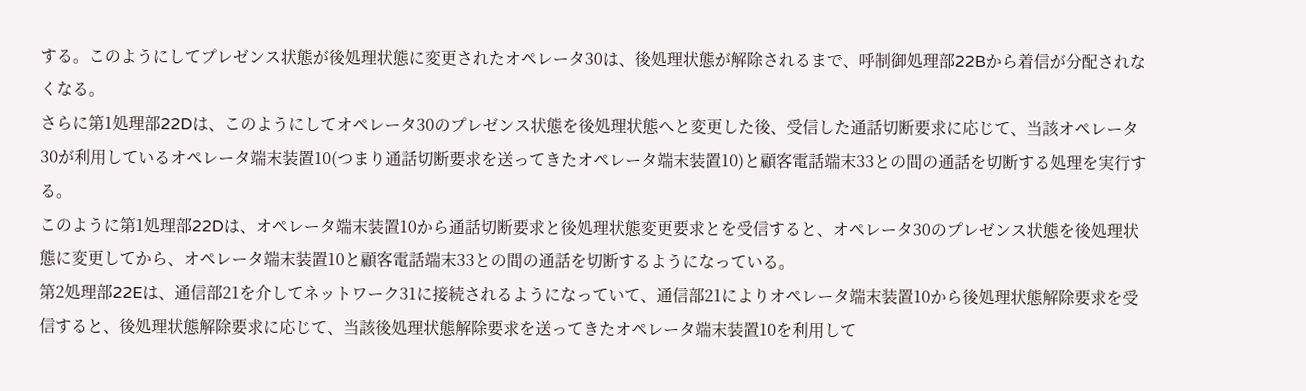する。このようにしてプレゼンス状態が後処理状態に変更されたオペレータ30は、後処理状態が解除されるまで、呼制御処理部22Bから着信が分配されなくなる。
さらに第1処理部22Dは、このようにしてオペレータ30のプレゼンス状態を後処理状態へと変更した後、受信した通話切断要求に応じて、当該オペレータ30が利用しているオペレータ端末装置10(つまり通話切断要求を送ってきたオペレータ端末装置10)と顧客電話端末33との間の通話を切断する処理を実行する。
このように第1処理部22Dは、オペレータ端末装置10から通話切断要求と後処理状態変更要求とを受信すると、オペレータ30のプレゼンス状態を後処理状態に変更してから、オペレータ端末装置10と顧客電話端末33との間の通話を切断するようになっている。
第2処理部22Eは、通信部21を介してネットワーク31に接続されるようになっていて、通信部21によりオペレータ端末装置10から後処理状態解除要求を受信すると、後処理状態解除要求に応じて、当該後処理状態解除要求を送ってきたオペレータ端末装置10を利用して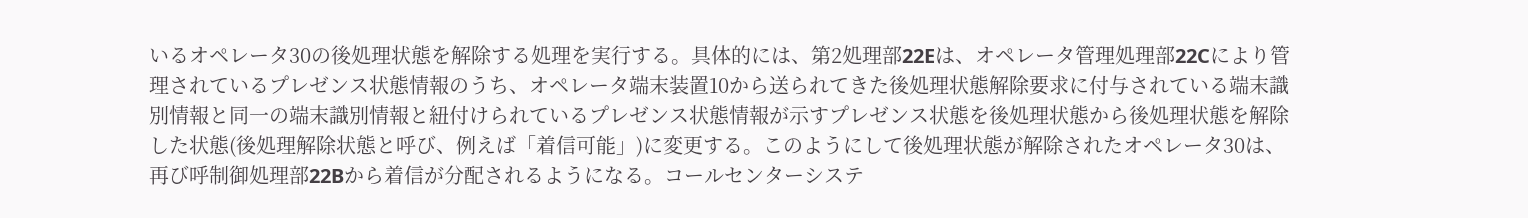いるオペレータ30の後処理状態を解除する処理を実行する。具体的には、第2処理部22Eは、オペレータ管理処理部22Cにより管理されているプレゼンス状態情報のうち、オペレータ端末装置10から送られてきた後処理状態解除要求に付与されている端末識別情報と同一の端末識別情報と紐付けられているプレゼンス状態情報が示すプレゼンス状態を後処理状態から後処理状態を解除した状態(後処理解除状態と呼び、例えば「着信可能」)に変更する。このようにして後処理状態が解除されたオペレータ30は、再び呼制御処理部22Bから着信が分配されるようになる。コールセンターシステ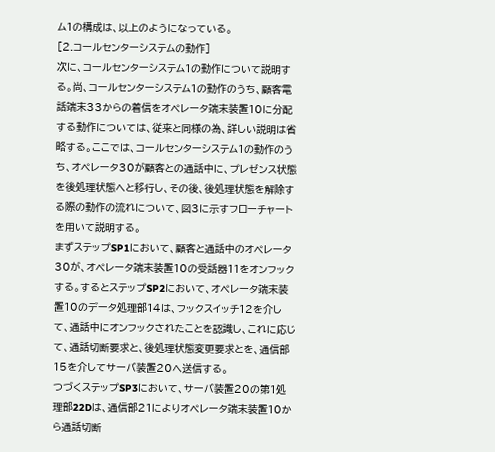ム1の構成は、以上のようになっている。
[2.コールセンターシステムの動作]
次に、コールセンターシステム1の動作について説明する。尚、コールセンターシステム1の動作のうち、顧客電話端末33からの着信をオペレータ端末装置10に分配する動作については、従来と同様の為、詳しい説明は省略する。ここでは、コールセンターシステム1の動作のうち、オペレータ30が顧客との通話中に、プレゼンス状態を後処理状態へと移行し、その後、後処理状態を解除する際の動作の流れについて、図3に示すフローチャートを用いて説明する。
まずステップSP1において、顧客と通話中のオペレータ30が、オペレータ端末装置10の受話器11をオンフックする。するとステップSP2において、オペレータ端末装置10のデータ処理部14は、フックスイッチ12を介して、通話中にオンフックされたことを認識し、これに応じて、通話切断要求と、後処理状態変更要求とを、通信部15を介してサーバ装置20へ送信する。
つづくステップSP3において、サーバ装置20の第1処理部22Dは、通信部21によりオペレータ端末装置10から通話切断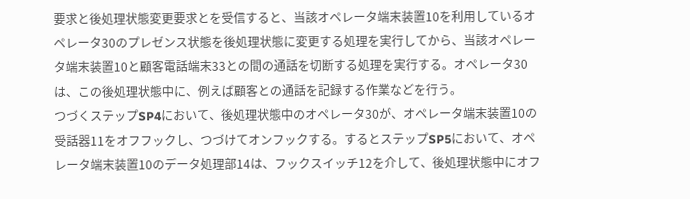要求と後処理状態変更要求とを受信すると、当該オペレータ端末装置10を利用しているオペレータ30のプレゼンス状態を後処理状態に変更する処理を実行してから、当該オペレータ端末装置10と顧客電話端末33との間の通話を切断する処理を実行する。オペレータ30は、この後処理状態中に、例えば顧客との通話を記録する作業などを行う。
つづくステップSP4において、後処理状態中のオペレータ30が、オペレータ端末装置10の受話器11をオフフックし、つづけてオンフックする。するとステップSP5において、オペレータ端末装置10のデータ処理部14は、フックスイッチ12を介して、後処理状態中にオフ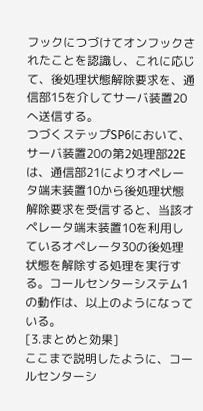フックにつづけてオンフックされたことを認識し、これに応じて、後処理状態解除要求を、通信部15を介してサーバ装置20へ送信する。
つづくステップSP6において、サーバ装置20の第2処理部22Eは、通信部21によりオペレータ端末装置10から後処理状態解除要求を受信すると、当該オペレータ端末装置10を利用しているオペレータ30の後処理状態を解除する処理を実行する。コールセンターシステム1の動作は、以上のようになっている。
[3.まとめと効果]
ここまで説明したように、コールセンターシ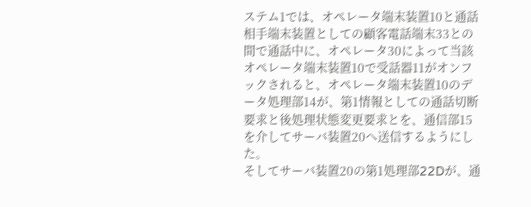ステム1では、オペレータ端末装置10と通話相手端末装置としての顧客電話端末33との間で通話中に、オペレータ30によって当該オペレータ端末装置10で受話器11がオンフックされると、オペレータ端末装置10のデータ処理部14が、第1情報としての通話切断要求と後処理状態変更要求とを、通信部15を介してサーバ装置20へ送信するようにした。
そしてサーバ装置20の第1処理部22Dが、通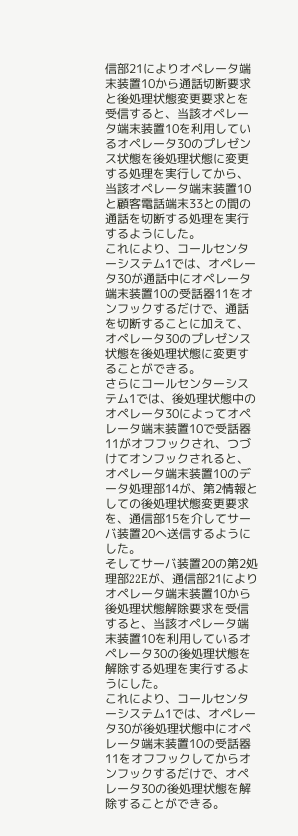信部21によりオペレータ端末装置10から通話切断要求と後処理状態変更要求とを受信すると、当該オペレータ端末装置10を利用しているオペレータ30のプレゼンス状態を後処理状態に変更する処理を実行してから、当該オペレータ端末装置10と顧客電話端末33との間の通話を切断する処理を実行するようにした。
これにより、コールセンターシステム1では、オペレータ30が通話中にオペレータ端末装置10の受話器11をオンフックするだけで、通話を切断することに加えて、オペレータ30のプレゼンス状態を後処理状態に変更することができる。
さらにコールセンターシステム1では、後処理状態中のオペレータ30によってオペレータ端末装置10で受話器11がオフフックされ、つづけてオンフックされると、オペレータ端末装置10のデータ処理部14が、第2情報としての後処理状態変更要求を、通信部15を介してサーバ装置20へ送信するようにした。
そしてサーバ装置20の第2処理部22Eが、通信部21によりオペレータ端末装置10から後処理状態解除要求を受信すると、当該オペレータ端末装置10を利用しているオペレータ30の後処理状態を解除する処理を実行するようにした。
これにより、コールセンターシステム1では、オペレータ30が後処理状態中にオペレータ端末装置10の受話器11をオフフックしてからオンフックするだけで、オペレータ30の後処理状態を解除することができる。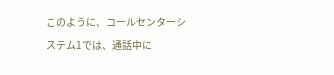このように、コールセンターシステム1では、通話中に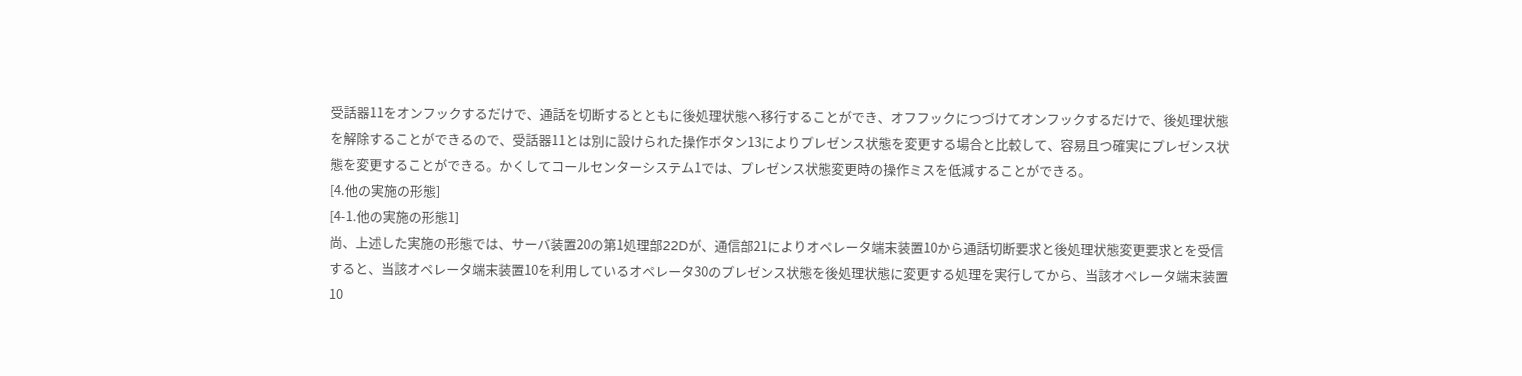受話器11をオンフックするだけで、通話を切断するとともに後処理状態へ移行することができ、オフフックにつづけてオンフックするだけで、後処理状態を解除することができるので、受話器11とは別に設けられた操作ボタン13によりプレゼンス状態を変更する場合と比較して、容易且つ確実にプレゼンス状態を変更することができる。かくしてコールセンターシステム1では、プレゼンス状態変更時の操作ミスを低減することができる。
[4.他の実施の形態]
[4-1.他の実施の形態1]
尚、上述した実施の形態では、サーバ装置20の第1処理部22Dが、通信部21によりオペレータ端末装置10から通話切断要求と後処理状態変更要求とを受信すると、当該オペレータ端末装置10を利用しているオペレータ30のプレゼンス状態を後処理状態に変更する処理を実行してから、当該オペレータ端末装置10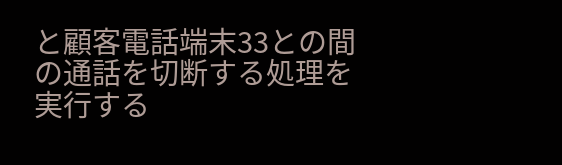と顧客電話端末33との間の通話を切断する処理を実行する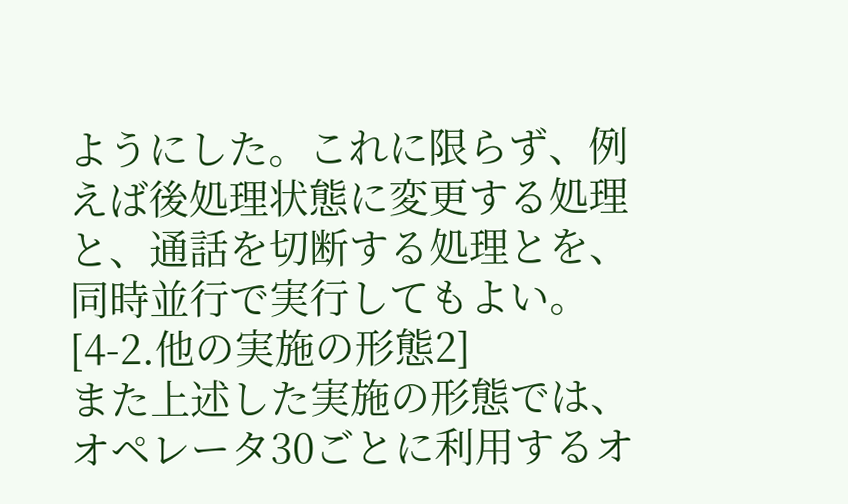ようにした。これに限らず、例えば後処理状態に変更する処理と、通話を切断する処理とを、同時並行で実行してもよい。
[4-2.他の実施の形態2]
また上述した実施の形態では、オペレータ30ごとに利用するオ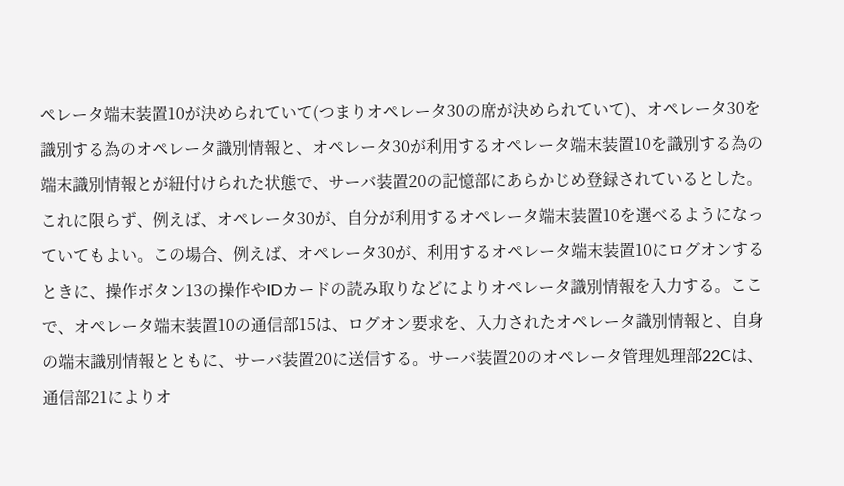ペレータ端末装置10が決められていて(つまりオペレータ30の席が決められていて)、オペレータ30を識別する為のオペレータ識別情報と、オペレータ30が利用するオペレータ端末装置10を識別する為の端末識別情報とが紐付けられた状態で、サーバ装置20の記憶部にあらかじめ登録されているとした。これに限らず、例えば、オペレータ30が、自分が利用するオペレータ端末装置10を選べるようになっていてもよい。この場合、例えば、オペレータ30が、利用するオペレータ端末装置10にログオンするときに、操作ボタン13の操作やIDカードの読み取りなどによりオペレータ識別情報を入力する。ここで、オペレータ端末装置10の通信部15は、ログオン要求を、入力されたオペレータ識別情報と、自身の端末識別情報とともに、サーバ装置20に送信する。サーバ装置20のオペレータ管理処理部22Cは、通信部21によりオ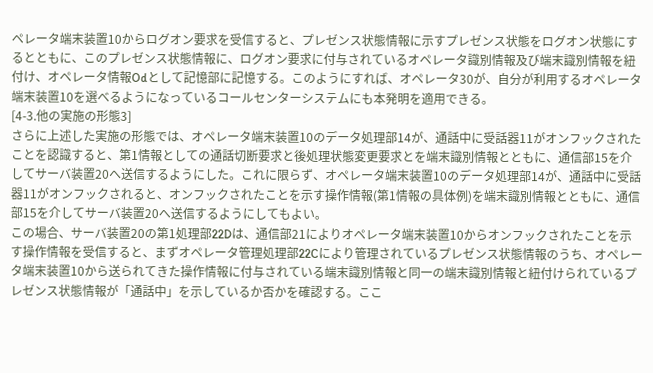ペレータ端末装置10からログオン要求を受信すると、プレゼンス状態情報に示すプレゼンス状態をログオン状態にするとともに、このプレゼンス状態情報に、ログオン要求に付与されているオペレータ識別情報及び端末識別情報を紐付け、オペレータ情報Odとして記憶部に記憶する。このようにすれば、オペレータ30が、自分が利用するオペレータ端末装置10を選べるようになっているコールセンターシステムにも本発明を適用できる。
[4-3.他の実施の形態3]
さらに上述した実施の形態では、オペレータ端末装置10のデータ処理部14が、通話中に受話器11がオンフックされたことを認識すると、第1情報としての通話切断要求と後処理状態変更要求とを端末識別情報とともに、通信部15を介してサーバ装置20へ送信するようにした。これに限らず、オペレータ端末装置10のデータ処理部14が、通話中に受話器11がオンフックされると、オンフックされたことを示す操作情報(第1情報の具体例)を端末識別情報とともに、通信部15を介してサーバ装置20へ送信するようにしてもよい。
この場合、サーバ装置20の第1処理部22Dは、通信部21によりオペレータ端末装置10からオンフックされたことを示す操作情報を受信すると、まずオペレータ管理処理部22Cにより管理されているプレゼンス状態情報のうち、オペレータ端末装置10から送られてきた操作情報に付与されている端末識別情報と同一の端末識別情報と紐付けられているプレゼンス状態情報が「通話中」を示しているか否かを確認する。ここ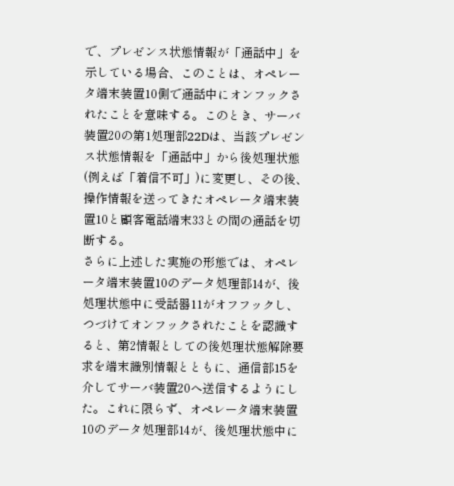で、プレゼンス状態情報が「通話中」を示している場合、このことは、オペレータ端末装置10側で通話中にオンフックされたことを意味する。このとき、サーバ装置20の第1処理部22Dは、当該プレゼンス状態情報を「通話中」から後処理状態(例えば「着信不可」)に変更し、その後、操作情報を送ってきたオペレータ端末装置10と顧客電話端末33との間の通話を切断する。
さらに上述した実施の形態では、オペレータ端末装置10のデータ処理部14が、後処理状態中に受話器11がオフフックし、つづけてオンフックされたことを認識すると、第2情報としての後処理状態解除要求を端末識別情報とともに、通信部15を介してサーバ装置20へ送信するようにした。これに限らず、オペレータ端末装置10のデータ処理部14が、後処理状態中に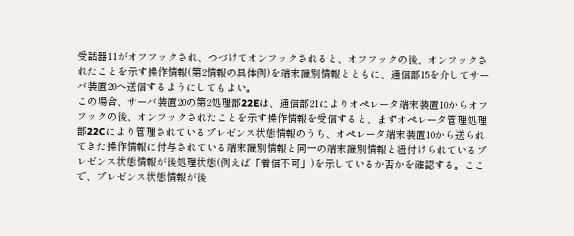受話器11がオフフックされ、つづけてオンフックされると、オフフックの後、オンフックされたことを示す操作情報(第2情報の具体例)を端末識別情報とともに、通信部15を介してサーバ装置20へ送信するようにしてもよい。
この場合、サーバ装置20の第2処理部22Eは、通信部21によりオペレータ端末装置10からオフフックの後、オンフックされたことを示す操作情報を受信すると、まずオペレータ管理処理部22Cにより管理されているプレゼンス状態情報のうち、オペレータ端末装置10から送られてきた操作情報に付与されている端末識別情報と同一の端末識別情報と紐付けられているプレゼンス状態情報が後処理状態(例えば「着信不可」)を示しているか否かを確認する。ここで、プレゼンス状態情報が後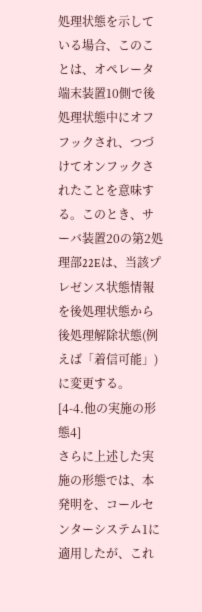処理状態を示している場合、このことは、オペレータ端末装置10側で後処理状態中にオフフックされ、つづけてオンフックされたことを意味する。このとき、サーバ装置20の第2処理部22Eは、当該プレゼンス状態情報を後処理状態から後処理解除状態(例えば「着信可能」)に変更する。
[4-4.他の実施の形態4]
さらに上述した実施の形態では、本発明を、コールセンターシステム1に適用したが、これ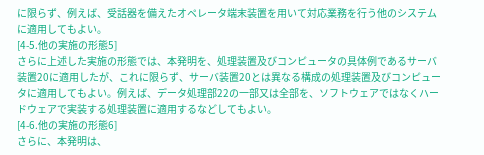に限らず、例えば、受話器を備えたオペレータ端末装置を用いて対応業務を行う他のシステムに適用してもよい。
[4-5.他の実施の形態5]
さらに上述した実施の形態では、本発明を、処理装置及びコンピュータの具体例であるサーバ装置20に適用したが、これに限らず、サーバ装置20とは異なる構成の処理装置及びコンピュータに適用してもよい。例えば、データ処理部22の一部又は全部を、ソフトウェアではなくハードウェアで実装する処理装置に適用するなどしてもよい。
[4-6.他の実施の形態6]
さらに、本発明は、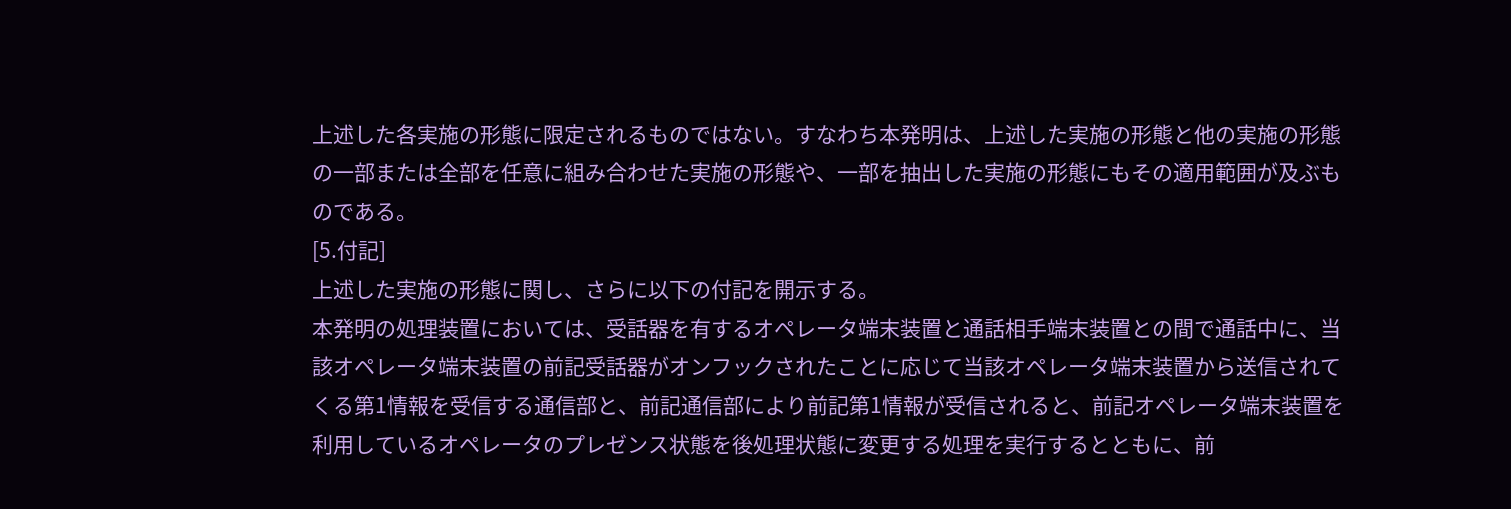上述した各実施の形態に限定されるものではない。すなわち本発明は、上述した実施の形態と他の実施の形態の一部または全部を任意に組み合わせた実施の形態や、一部を抽出した実施の形態にもその適用範囲が及ぶものである。
[5.付記]
上述した実施の形態に関し、さらに以下の付記を開示する。
本発明の処理装置においては、受話器を有するオペレータ端末装置と通話相手端末装置との間で通話中に、当該オペレータ端末装置の前記受話器がオンフックされたことに応じて当該オペレータ端末装置から送信されてくる第1情報を受信する通信部と、前記通信部により前記第1情報が受信されると、前記オペレータ端末装置を利用しているオペレータのプレゼンス状態を後処理状態に変更する処理を実行するとともに、前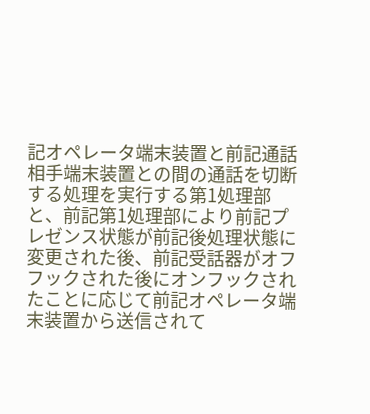記オペレータ端末装置と前記通話相手端末装置との間の通話を切断する処理を実行する第1処理部と、前記第1処理部により前記プレゼンス状態が前記後処理状態に変更された後、前記受話器がオフフックされた後にオンフックされたことに応じて前記オペレータ端末装置から送信されて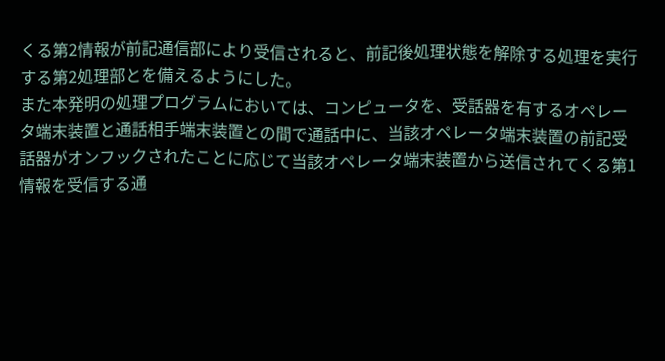くる第2情報が前記通信部により受信されると、前記後処理状態を解除する処理を実行する第2処理部とを備えるようにした。
また本発明の処理プログラムにおいては、コンピュータを、受話器を有するオペレータ端末装置と通話相手端末装置との間で通話中に、当該オペレータ端末装置の前記受話器がオンフックされたことに応じて当該オペレータ端末装置から送信されてくる第1情報を受信する通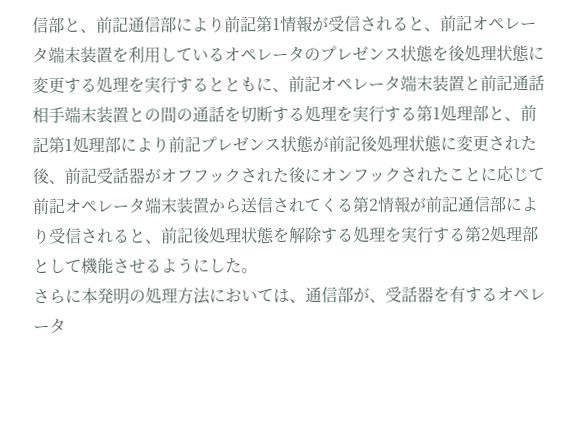信部と、前記通信部により前記第1情報が受信されると、前記オペレータ端末装置を利用しているオペレータのプレゼンス状態を後処理状態に変更する処理を実行するとともに、前記オペレータ端末装置と前記通話相手端末装置との間の通話を切断する処理を実行する第1処理部と、前記第1処理部により前記プレゼンス状態が前記後処理状態に変更された後、前記受話器がオフフックされた後にオンフックされたことに応じて前記オペレータ端末装置から送信されてくる第2情報が前記通信部により受信されると、前記後処理状態を解除する処理を実行する第2処理部として機能させるようにした。
さらに本発明の処理方法においては、通信部が、受話器を有するオペレータ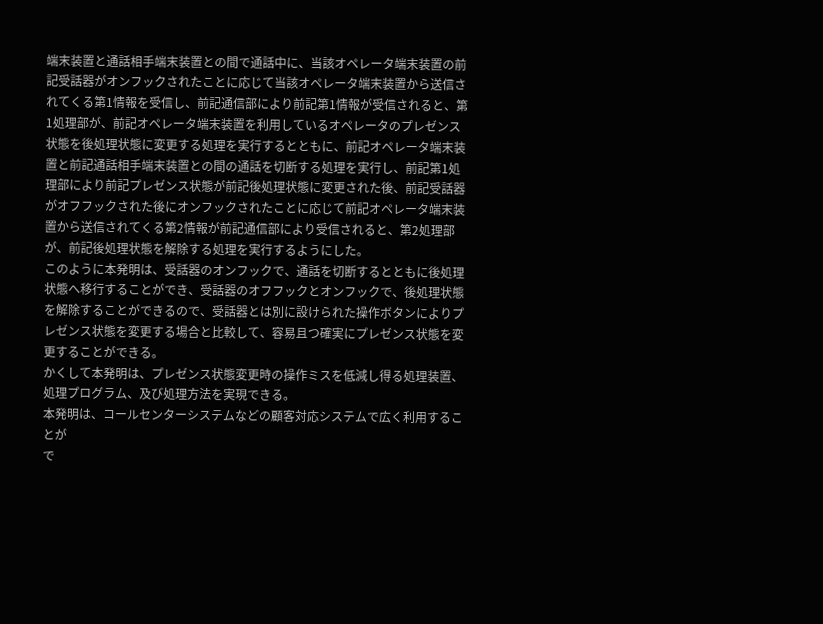端末装置と通話相手端末装置との間で通話中に、当該オペレータ端末装置の前記受話器がオンフックされたことに応じて当該オペレータ端末装置から送信されてくる第1情報を受信し、前記通信部により前記第1情報が受信されると、第1処理部が、前記オペレータ端末装置を利用しているオペレータのプレゼンス状態を後処理状態に変更する処理を実行するとともに、前記オペレータ端末装置と前記通話相手端末装置との間の通話を切断する処理を実行し、前記第1処理部により前記プレゼンス状態が前記後処理状態に変更された後、前記受話器がオフフックされた後にオンフックされたことに応じて前記オペレータ端末装置から送信されてくる第2情報が前記通信部により受信されると、第2処理部が、前記後処理状態を解除する処理を実行するようにした。
このように本発明は、受話器のオンフックで、通話を切断するとともに後処理状態へ移行することができ、受話器のオフフックとオンフックで、後処理状態を解除することができるので、受話器とは別に設けられた操作ボタンによりプレゼンス状態を変更する場合と比較して、容易且つ確実にプレゼンス状態を変更することができる。
かくして本発明は、プレゼンス状態変更時の操作ミスを低減し得る処理装置、処理プログラム、及び処理方法を実現できる。
本発明は、コールセンターシステムなどの顧客対応システムで広く利用することが
で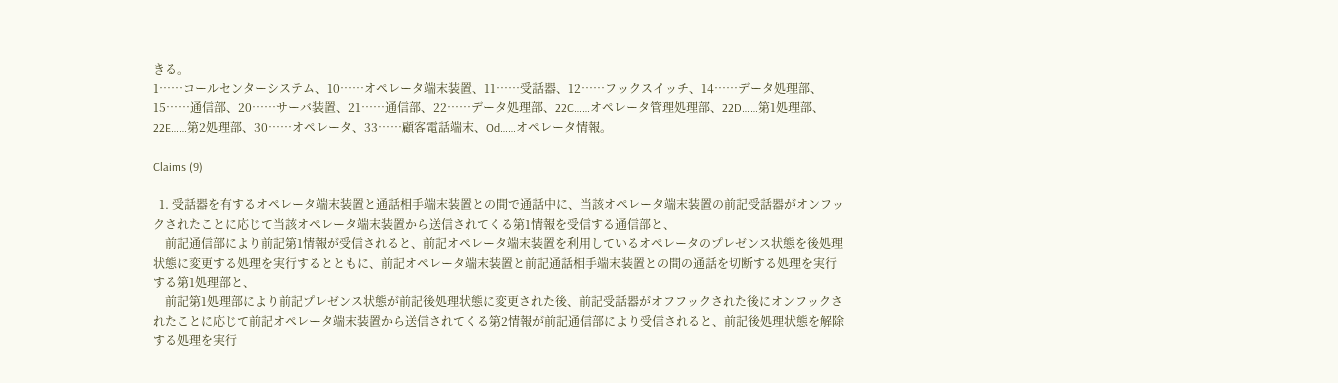きる。
1……コールセンターシステム、10……オペレータ端末装置、11……受話器、12……フックスイッチ、14……データ処理部、15……通信部、20……サーバ装置、21……通信部、22……データ処理部、22C……オペレータ管理処理部、22D……第1処理部、22E……第2処理部、30……オペレータ、33……顧客電話端末、Od……オペレータ情報。

Claims (9)

  1. 受話器を有するオペレータ端末装置と通話相手端末装置との間で通話中に、当該オペレータ端末装置の前記受話器がオンフックされたことに応じて当該オペレータ端末装置から送信されてくる第1情報を受信する通信部と、
    前記通信部により前記第1情報が受信されると、前記オペレータ端末装置を利用しているオペレータのプレゼンス状態を後処理状態に変更する処理を実行するとともに、前記オペレータ端末装置と前記通話相手端末装置との間の通話を切断する処理を実行する第1処理部と、
    前記第1処理部により前記プレゼンス状態が前記後処理状態に変更された後、前記受話器がオフフックされた後にオンフックされたことに応じて前記オペレータ端末装置から送信されてくる第2情報が前記通信部により受信されると、前記後処理状態を解除する処理を実行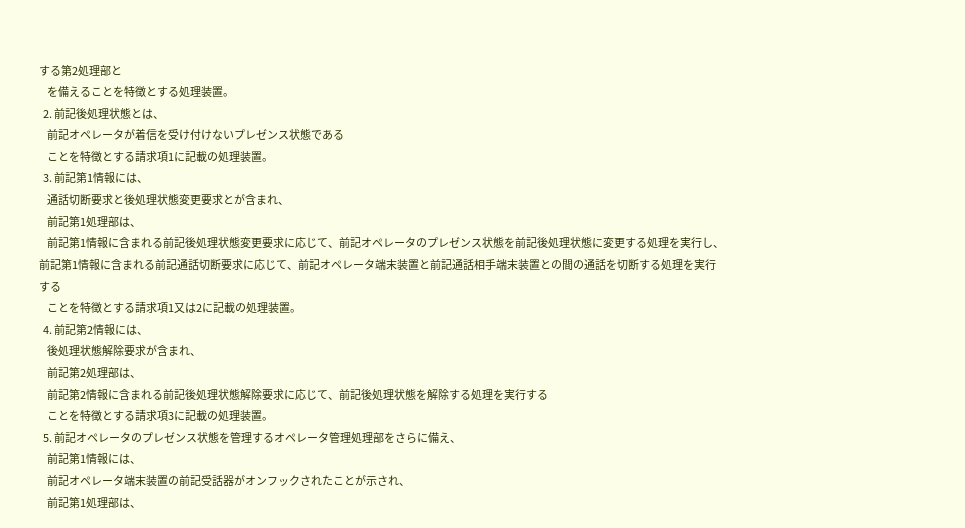する第2処理部と
    を備えることを特徴とする処理装置。
  2. 前記後処理状態とは、
    前記オペレータが着信を受け付けないプレゼンス状態である
    ことを特徴とする請求項1に記載の処理装置。
  3. 前記第1情報には、
    通話切断要求と後処理状態変更要求とが含まれ、
    前記第1処理部は、
    前記第1情報に含まれる前記後処理状態変更要求に応じて、前記オペレータのプレゼンス状態を前記後処理状態に変更する処理を実行し、前記第1情報に含まれる前記通話切断要求に応じて、前記オペレータ端末装置と前記通話相手端末装置との間の通話を切断する処理を実行する
    ことを特徴とする請求項1又は2に記載の処理装置。
  4. 前記第2情報には、
    後処理状態解除要求が含まれ、
    前記第2処理部は、
    前記第2情報に含まれる前記後処理状態解除要求に応じて、前記後処理状態を解除する処理を実行する
    ことを特徴とする請求項3に記載の処理装置。
  5. 前記オペレータのプレゼンス状態を管理するオペレータ管理処理部をさらに備え、
    前記第1情報には、
    前記オペレータ端末装置の前記受話器がオンフックされたことが示され、
    前記第1処理部は、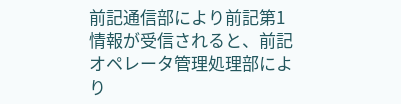前記通信部により前記第1情報が受信されると、前記オペレータ管理処理部により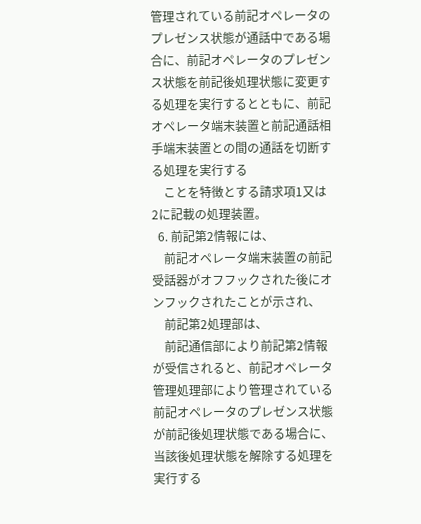管理されている前記オペレータのプレゼンス状態が通話中である場合に、前記オペレータのプレゼンス状態を前記後処理状態に変更する処理を実行するとともに、前記オペレータ端末装置と前記通話相手端末装置との間の通話を切断する処理を実行する
    ことを特徴とする請求項1又は2に記載の処理装置。
  6. 前記第2情報には、
    前記オペレータ端末装置の前記受話器がオフフックされた後にオンフックされたことが示され、
    前記第2処理部は、
    前記通信部により前記第2情報が受信されると、前記オペレータ管理処理部により管理されている前記オペレータのプレゼンス状態が前記後処理状態である場合に、当該後処理状態を解除する処理を実行する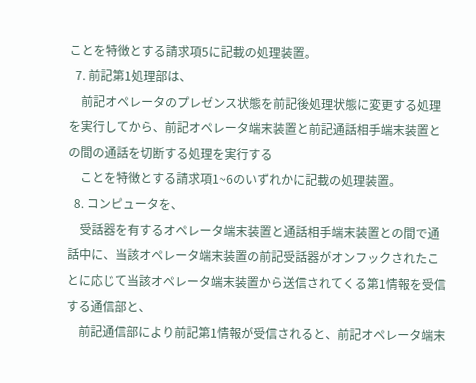ことを特徴とする請求項5に記載の処理装置。
  7. 前記第1処理部は、
    前記オペレータのプレゼンス状態を前記後処理状態に変更する処理を実行してから、前記オペレータ端末装置と前記通話相手端末装置との間の通話を切断する処理を実行する
    ことを特徴とする請求項1~6のいずれかに記載の処理装置。
  8. コンピュータを、
    受話器を有するオペレータ端末装置と通話相手端末装置との間で通話中に、当該オペレータ端末装置の前記受話器がオンフックされたことに応じて当該オペレータ端末装置から送信されてくる第1情報を受信する通信部と、
    前記通信部により前記第1情報が受信されると、前記オペレータ端末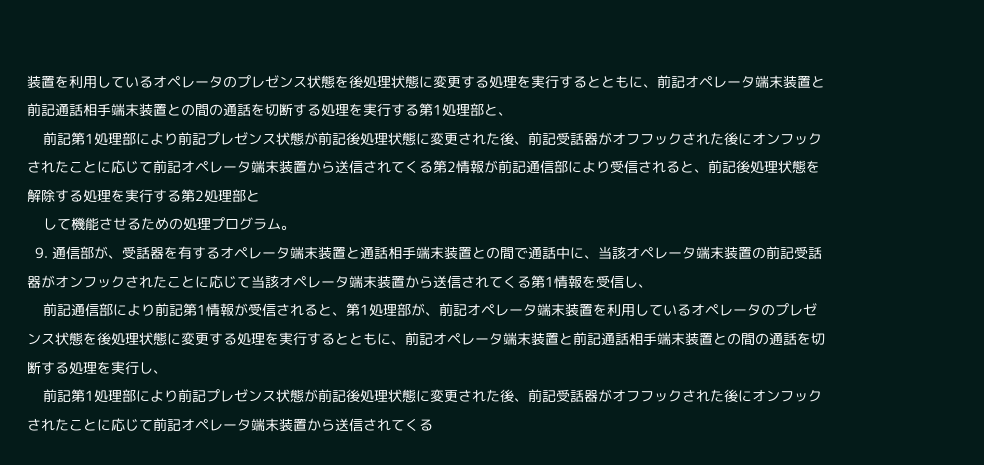装置を利用しているオペレータのプレゼンス状態を後処理状態に変更する処理を実行するとともに、前記オペレータ端末装置と前記通話相手端末装置との間の通話を切断する処理を実行する第1処理部と、
    前記第1処理部により前記プレゼンス状態が前記後処理状態に変更された後、前記受話器がオフフックされた後にオンフックされたことに応じて前記オペレータ端末装置から送信されてくる第2情報が前記通信部により受信されると、前記後処理状態を解除する処理を実行する第2処理部と
    して機能させるための処理プログラム。
  9. 通信部が、受話器を有するオペレータ端末装置と通話相手端末装置との間で通話中に、当該オペレータ端末装置の前記受話器がオンフックされたことに応じて当該オペレータ端末装置から送信されてくる第1情報を受信し、
    前記通信部により前記第1情報が受信されると、第1処理部が、前記オペレータ端末装置を利用しているオペレータのプレゼンス状態を後処理状態に変更する処理を実行するとともに、前記オペレータ端末装置と前記通話相手端末装置との間の通話を切断する処理を実行し、
    前記第1処理部により前記プレゼンス状態が前記後処理状態に変更された後、前記受話器がオフフックされた後にオンフックされたことに応じて前記オペレータ端末装置から送信されてくる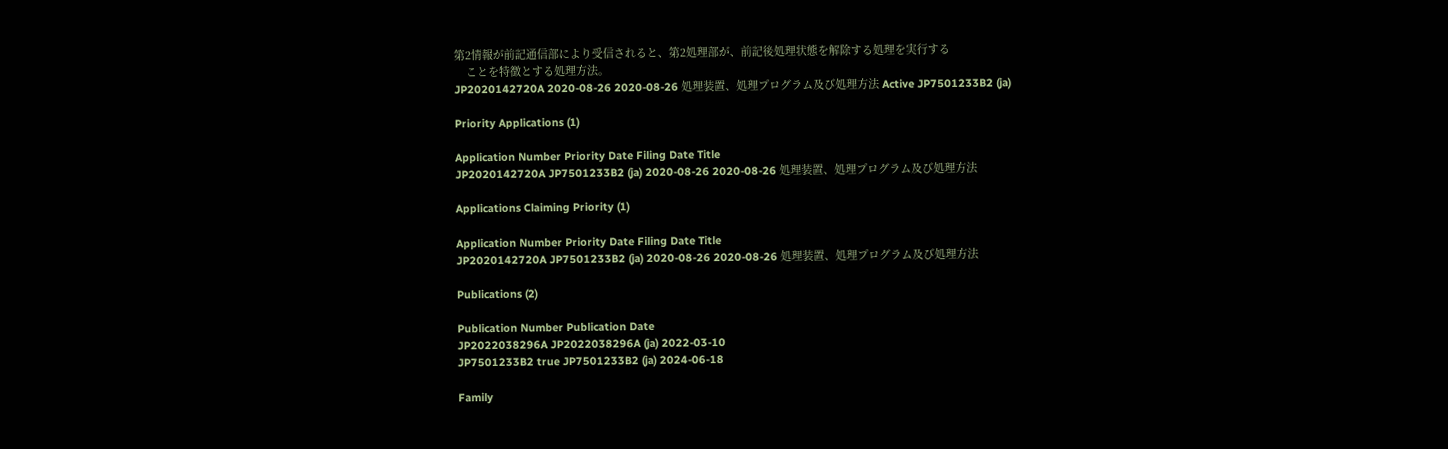第2情報が前記通信部により受信されると、第2処理部が、前記後処理状態を解除する処理を実行する
    ことを特徴とする処理方法。
JP2020142720A 2020-08-26 2020-08-26 処理装置、処理プログラム及び処理方法 Active JP7501233B2 (ja)

Priority Applications (1)

Application Number Priority Date Filing Date Title
JP2020142720A JP7501233B2 (ja) 2020-08-26 2020-08-26 処理装置、処理プログラム及び処理方法

Applications Claiming Priority (1)

Application Number Priority Date Filing Date Title
JP2020142720A JP7501233B2 (ja) 2020-08-26 2020-08-26 処理装置、処理プログラム及び処理方法

Publications (2)

Publication Number Publication Date
JP2022038296A JP2022038296A (ja) 2022-03-10
JP7501233B2 true JP7501233B2 (ja) 2024-06-18

Family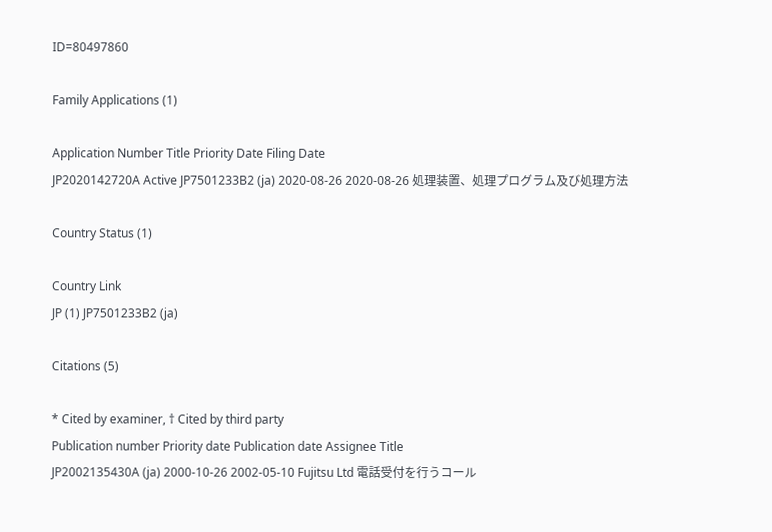ID=80497860

Family Applications (1)

Application Number Title Priority Date Filing Date
JP2020142720A Active JP7501233B2 (ja) 2020-08-26 2020-08-26 処理装置、処理プログラム及び処理方法

Country Status (1)

Country Link
JP (1) JP7501233B2 (ja)

Citations (5)

* Cited by examiner, † Cited by third party
Publication number Priority date Publication date Assignee Title
JP2002135430A (ja) 2000-10-26 2002-05-10 Fujitsu Ltd 電話受付を行うコール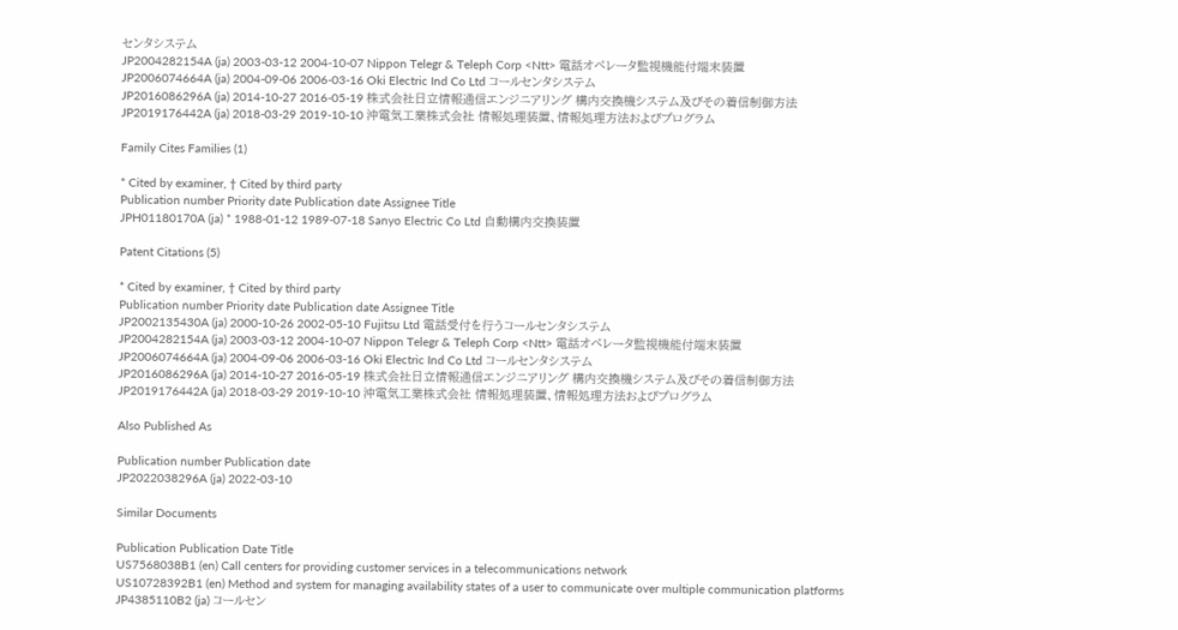センタシステム
JP2004282154A (ja) 2003-03-12 2004-10-07 Nippon Telegr & Teleph Corp <Ntt> 電話オペレータ監視機能付端末装置
JP2006074664A (ja) 2004-09-06 2006-03-16 Oki Electric Ind Co Ltd コールセンタシステム
JP2016086296A (ja) 2014-10-27 2016-05-19 株式会社日立情報通信エンジニアリング 構内交換機システム及びその着信制御方法
JP2019176442A (ja) 2018-03-29 2019-10-10 沖電気工業株式会社 情報処理装置、情報処理方法およびプログラム

Family Cites Families (1)

* Cited by examiner, † Cited by third party
Publication number Priority date Publication date Assignee Title
JPH01180170A (ja) * 1988-01-12 1989-07-18 Sanyo Electric Co Ltd 自動構内交換装置

Patent Citations (5)

* Cited by examiner, † Cited by third party
Publication number Priority date Publication date Assignee Title
JP2002135430A (ja) 2000-10-26 2002-05-10 Fujitsu Ltd 電話受付を行うコールセンタシステム
JP2004282154A (ja) 2003-03-12 2004-10-07 Nippon Telegr & Teleph Corp <Ntt> 電話オペレータ監視機能付端末装置
JP2006074664A (ja) 2004-09-06 2006-03-16 Oki Electric Ind Co Ltd コールセンタシステム
JP2016086296A (ja) 2014-10-27 2016-05-19 株式会社日立情報通信エンジニアリング 構内交換機システム及びその着信制御方法
JP2019176442A (ja) 2018-03-29 2019-10-10 沖電気工業株式会社 情報処理装置、情報処理方法およびプログラム

Also Published As

Publication number Publication date
JP2022038296A (ja) 2022-03-10

Similar Documents

Publication Publication Date Title
US7568038B1 (en) Call centers for providing customer services in a telecommunications network
US10728392B1 (en) Method and system for managing availability states of a user to communicate over multiple communication platforms
JP4385110B2 (ja) コールセン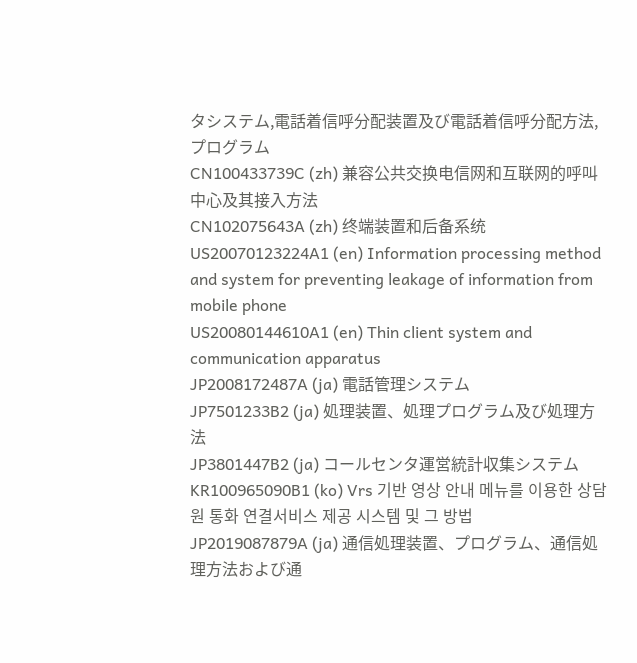タシステム,電話着信呼分配装置及び電話着信呼分配方法,プログラム
CN100433739C (zh) 兼容公共交换电信网和互联网的呼叫中心及其接入方法
CN102075643A (zh) 终端装置和后备系统
US20070123224A1 (en) Information processing method and system for preventing leakage of information from mobile phone
US20080144610A1 (en) Thin client system and communication apparatus
JP2008172487A (ja) 電話管理システム
JP7501233B2 (ja) 処理装置、処理プログラム及び処理方法
JP3801447B2 (ja) コールセンタ運営統計収集システム
KR100965090B1 (ko) Vrs 기반 영상 안내 메뉴를 이용한 상담원 통화 연결서비스 제공 시스템 및 그 방법
JP2019087879A (ja) 通信処理装置、プログラム、通信処理方法および通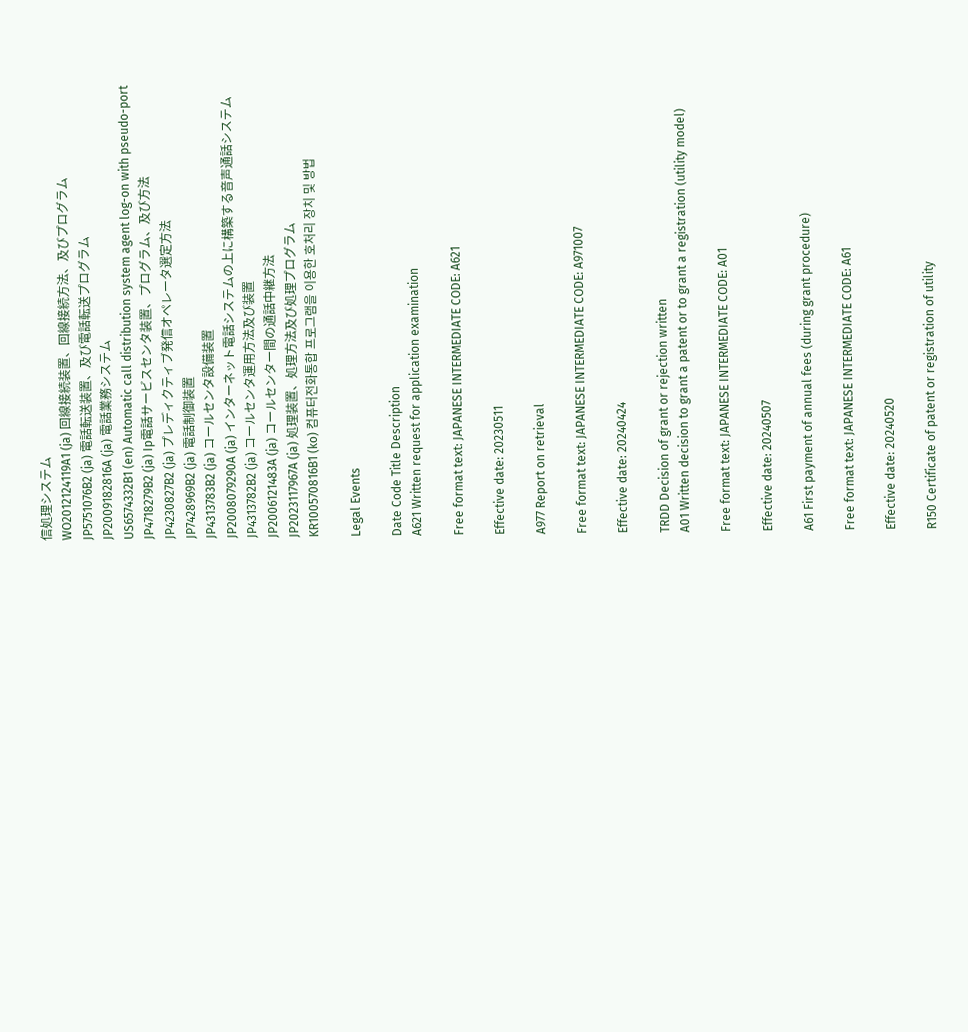信処理システム
WO2012124119A1 (ja) 回線接続装置、回線接続方法、及びプログラム
JP5751076B2 (ja) 電話転送装置、及び電話転送プログラム
JP2009182816A (ja) 電話業務システム
US6574332B1 (en) Automatic call distribution system agent log-on with pseudo-port
JP4718279B2 (ja) Ip電話サービスセンタ装置、プログラム、及び方法
JP4230827B2 (ja) プレディクティブ発信オペレータ選定方法
JP7428969B2 (ja) 電話制御装置
JP4313783B2 (ja) コールセンタ設備装置
JP2008079290A (ja) インターネット電話システムの上に構築する音声通話システム
JP4313782B2 (ja) コールセンタ運用方法及び装置
JP2006121483A (ja) コールセンター間の通話中継方法
JP2023117967A (ja) 処理装置、処理方法及び処理プログラム
KR100570816B1 (ko) 컴퓨터전화통합 프로그램을 이용한 호처리 장치 및 방법

Legal Events

Date Code Title Description
A621 Written request for application examination

Free format text: JAPANESE INTERMEDIATE CODE: A621

Effective date: 20230511

A977 Report on retrieval

Free format text: JAPANESE INTERMEDIATE CODE: A971007

Effective date: 20240424

TRDD Decision of grant or rejection written
A01 Written decision to grant a patent or to grant a registration (utility model)

Free format text: JAPANESE INTERMEDIATE CODE: A01

Effective date: 20240507

A61 First payment of annual fees (during grant procedure)

Free format text: JAPANESE INTERMEDIATE CODE: A61

Effective date: 20240520

R150 Certificate of patent or registration of utility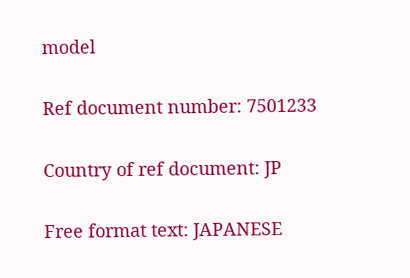model

Ref document number: 7501233

Country of ref document: JP

Free format text: JAPANESE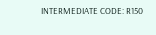INTERMEDIATE CODE: R150